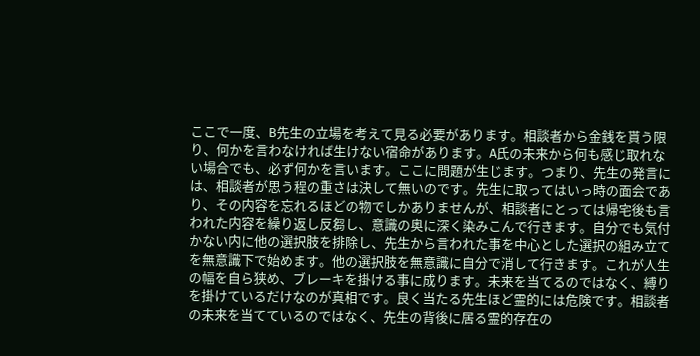ここで一度、B先生の立場を考えて見る必要があります。相談者から金銭を貰う限り、何かを言わなければ生けない宿命があります。A氏の未来から何も感じ取れない場合でも、必ず何かを言います。ここに問題が生じます。つまり、先生の発言には、相談者が思う程の重さは決して無いのです。先生に取ってはいっ時の面会であり、その内容を忘れるほどの物でしかありませんが、相談者にとっては帰宅後も言われた内容を繰り返し反芻し、意識の奥に深く染みこんで行きます。自分でも気付かない内に他の選択肢を排除し、先生から言われた事を中心とした選択の組み立てを無意識下で始めます。他の選択肢を無意識に自分で消して行きます。これが人生の幅を自ら狭め、ブレーキを掛ける事に成ります。未来を当てるのではなく、縛りを掛けているだけなのが真相です。良く当たる先生ほど霊的には危険です。相談者の未来を当てているのではなく、先生の背後に居る霊的存在の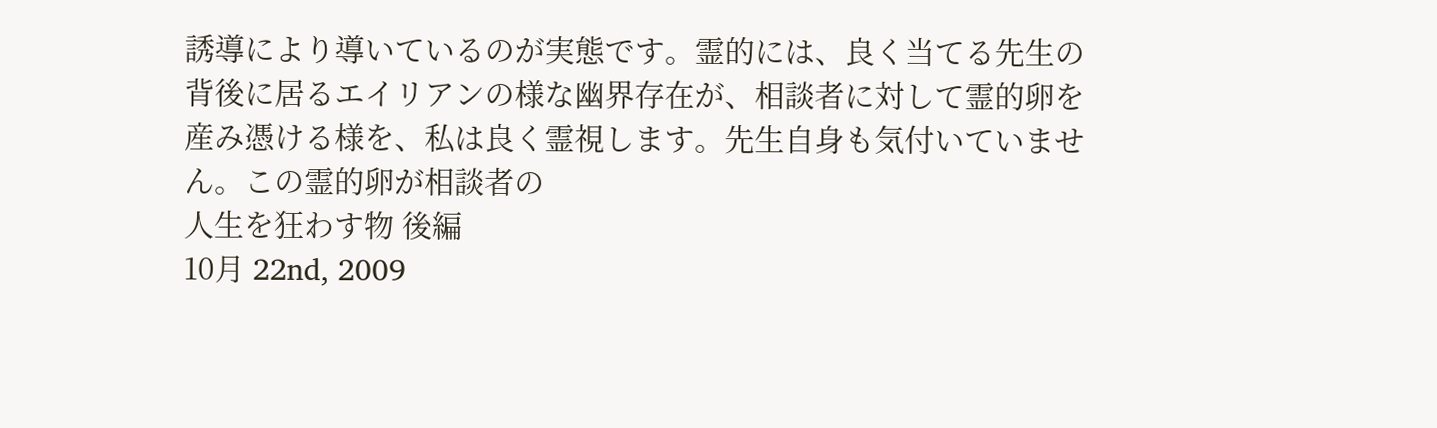誘導により導いているのが実態です。霊的には、良く当てる先生の背後に居るエイリアンの様な幽界存在が、相談者に対して霊的卵を産み憑ける様を、私は良く霊視します。先生自身も気付いていません。この霊的卵が相談者の
人生を狂わす物 後編
10月 22nd, 2009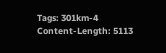Tags: 301km-4
Content-Length: 5113